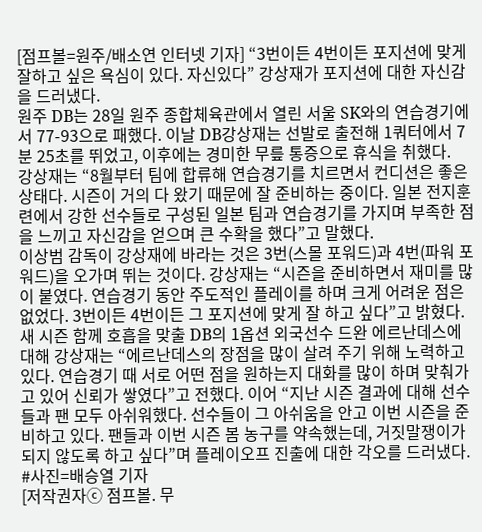[점프볼=원주/배소연 인터넷 기자] “3번이든 4번이든 포지션에 맞게 잘하고 싶은 욕심이 있다. 자신있다” 강상재가 포지션에 대한 자신감을 드러냈다.
원주 DB는 28일 원주 종합체육관에서 열린 서울 SK와의 연습경기에서 77-93으로 패했다. 이날 DB강상재는 선발로 출전해 1쿼터에서 7분 25초를 뛰었고, 이후에는 경미한 무릎 통증으로 휴식을 취했다.
강상재는 “8월부터 팀에 합류해 연습경기를 치르면서 컨디션은 좋은 상태다. 시즌이 거의 다 왔기 때문에 잘 준비하는 중이다. 일본 전지훈련에서 강한 선수들로 구성된 일본 팀과 연습경기를 가지며 부족한 점을 느끼고 자신감을 얻으며 큰 수확을 했다”고 말했다.
이상범 감독이 강상재에 바라는 것은 3번(스몰 포워드)과 4번(파워 포워드)을 오가며 뛰는 것이다. 강상재는 “시즌을 준비하면서 재미를 많이 붙였다. 연습경기 동안 주도적인 플레이를 하며 크게 어려운 점은 없었다. 3번이든 4번이든 그 포지션에 맞게 잘 하고 싶다”고 밝혔다.
새 시즌 함께 호흡을 맞출 DB의 1옵션 외국선수 드완 에르난데스에 대해 강상재는 “에르난데스의 장점을 많이 살려 주기 위해 노력하고 있다. 연습경기 때 서로 어떤 점을 원하는지 대화를 많이 하며 맞춰가고 있어 신뢰가 쌓였다”고 전했다. 이어 “지난 시즌 결과에 대해 선수들과 팬 모두 아쉬워했다. 선수들이 그 아쉬움을 안고 이번 시즌을 준비하고 있다. 팬들과 이번 시즌 봄 농구를 약속했는데, 거짓말쟁이가 되지 않도록 하고 싶다”며 플레이오프 진출에 대한 각오를 드러냈다.
#사진=배승열 기자
[저작권자ⓒ 점프볼. 무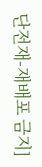단전재-재배포 금지]